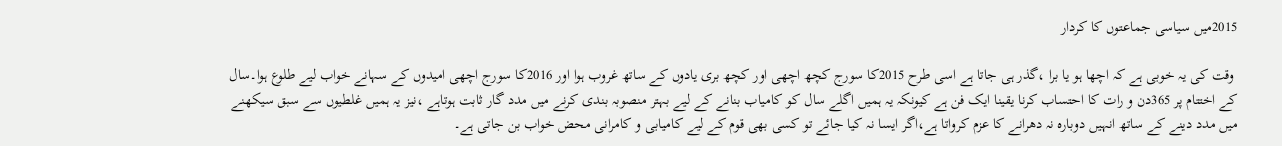2015میں سیاسی جماعتوں کا کردار

 وقت کی یہ خوبی ہے کہ اچھا ہو یا برا ،گذر ہی جاتا ہے اسی طرح 2015کا سورج کچھ اچھی اور کچھ بری یادوں کے ساتھ غروب ہوا اور 2016کا سورج اچھی امیدوں کے سہانے خواب لیے طلوع ہوا۔سال کے اختتام پر 365دن و رات کا احتساب کرنا یقینا ایک فن ہے کیونکہ یہ ہمیں اگلے سال کو کامیاب بنانے کے لیے بہتر منصوبہ بندی کرنے میں مدد گار ثابت ہوتاہے ،نیز یہ ہمیں غلطیوں سے سبق سیکھنے میں مدد دینے کے ساتھ انہیں دوبارہ نہ دھرانے کا عزم کرواتا ہے،اگر ایسا نہ کیا جائے تو کسی بھی قوم کے لیے کامیابی و کامرانی محض خواب بن جاتی ہے۔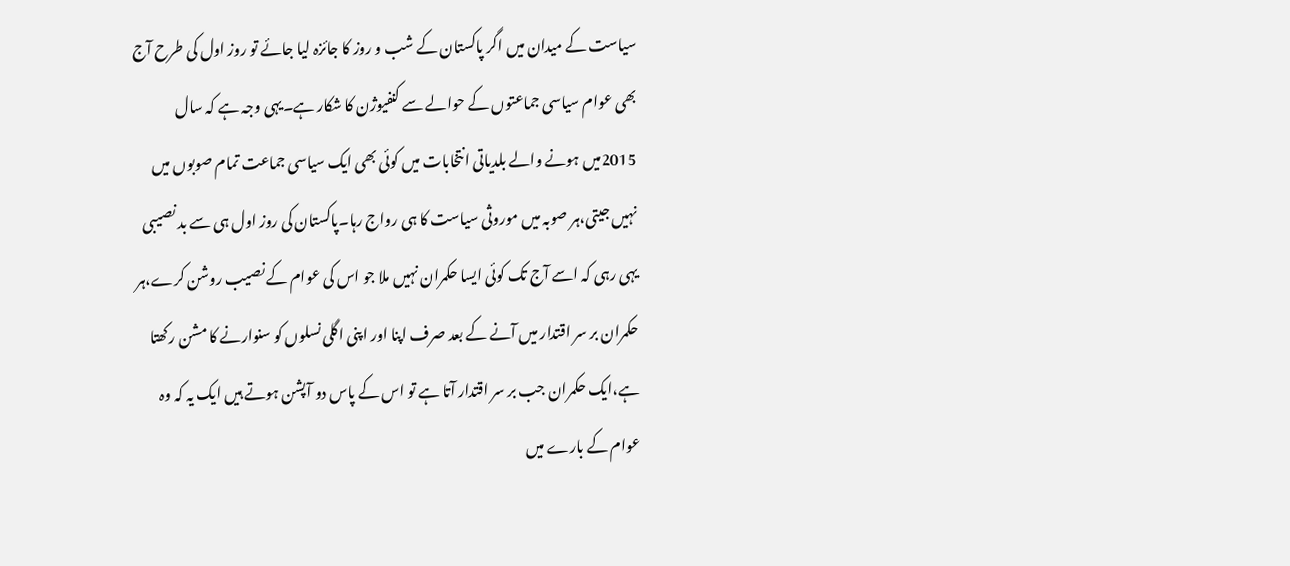سیاست کے میدان میں اگر پاکستان کے شب و روز کا جائزہ لیا جائے تو روز اول کی طرح آج بھی عوام سیاسی جماعتوں کے حوالے سے کنفیوژن کا شکار ہے۔یہی وجہ ہے کہ سال 2015میں ہونے والے بلدیاتی انتخابات میں کوئی بھی ایک سیاسی جماعت تمام صوبوں میں نہیں جیتی،ہر صوبہ میں موروثی سیاست کا ہی رواج رہا۔پاکستان کی روز اول ہی سے بد نصیبی یہی رہی کہ اسے آج تک کوئی ایسا حکمران نہیں ملا جو اس کی عوام کے نصیب روشن کرے،ہر حکمران بر سر اقتدار میں آنے کے بعد صرف اپنا اور اپنی اگلی نسلوں کو سنوارنے کا مشن رکھتا ہے،ایک حکمران جب بر سر اقتدار آتا ہے تو اس کے پاس دو آپشن ہوتے ہیں ایک یہ کہ وہ عوام کے بارے میں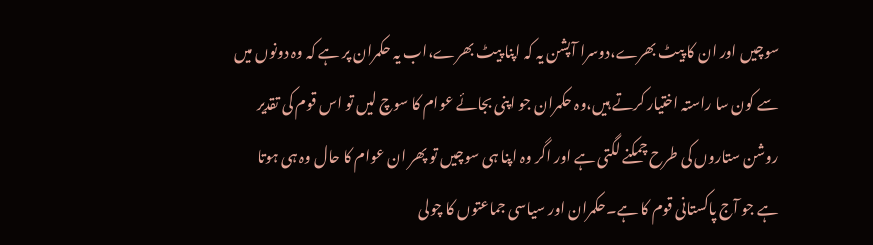سوچیں اور ان کا پیٹ بھرے،دوسرا آپشن یہ کہ اپنا پیٹ بھرے،اب یہ حکمران پر ہے کہ وہ دونوں میں سے کون سا راستہ اختیار کرتے ہیں،وہ حکمران جو اپنی بجائے عوام کا سوچ لیں تو اس قوم کی تقدیر روشن ستاروں کی طرح چمکنے لگتی ہے اور اگر وہ اپنا ہی سوچیں تو پھر ان عوام کا حال وہ ہی ہوتا ہے جو آج پاکستانی قوم کا ہے۔حکمران اور سیاسی جماعتوں کا چولی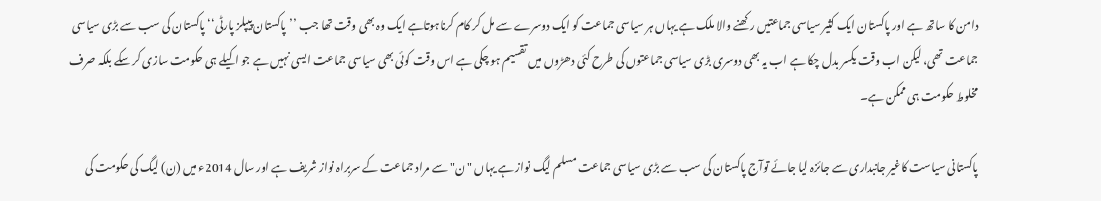دامن کا ساتھ ہے اور پاکستان ایک کثیر سیاسی جماعتیں رکھنے والا ملک ہے یہاں ہر سیاسی جماعت کو ایک دوسرے سے مل کر کام کرناہوتاہے ایک وہ بھی وقت تھا جب ’’پاکستان پیپلز پارٹی‘‘ پاکستان کی سب سے بڑی سیاسی جماعت تھی، لیکن اب وقت یکسر بدل چکا ہے اب یہ بھی دوسری بڑی سیاسی جماعتوں کی طرح کئی دھڑوں میں تقسیم ہو چکی ہے اس وقت کوئی بھی سیاسی جماعت ایسی نہیں ہے جو اکیلے ہی حکومت سازی کر سکے بلکہ صرف مخلوط حکومت ہی ممکن ہے۔

پاکستانی سیاست کاغیر جانبداری سے جائزہ لیا جائے توآج پاکستان کی سب سے بڑی سیاسی جماعت مسلم لیگ نواز ہے یہاں "ن" سے مراد جماعت کے سربراہ نواز شریف ہے اور سال 2014ء میں (ن) لیگ کی حکومت کی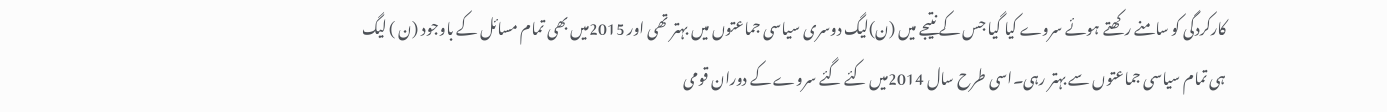کارکردگی کو سامنے رکھتے ہوئے سروے کیا گیا جس کے نتیجے میں (ن)لیگ دوسری سیاسی جماعتوں میں بہتر تھی اور 2015میں بھی تمام مسائل کے باوجود (ن ) لیگ ہی تمام سیاسی جماعتوں سے بہتر رہی۔اسی طرح سال 2014میں کئے گئے سروے کے دوران قومی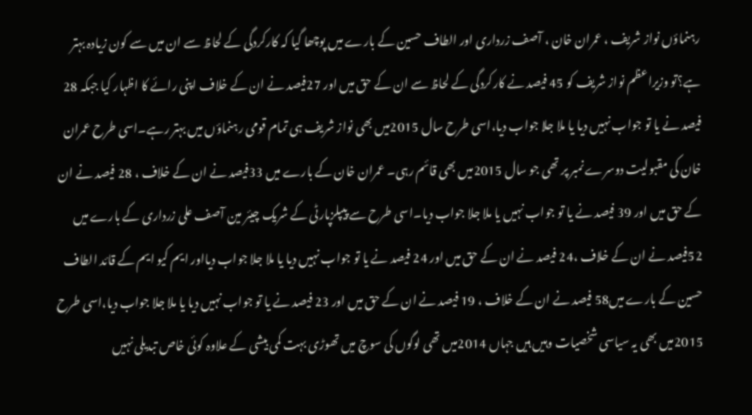رہنماؤں نواز شریف ، عمران خان ، آصف زرداری اور الطاف حسین کے بارے میں پوچھا گیا کہ کارکردگی کے لحاظ سے ان میں سے کون زیادہ بہتر ہے؟تو وزیراعظم نواز شریف کو 45 فیصد نے کارکردگی کے لحاظ سے ان کے حق میں اور 27فیصد نے ان کے خلاف اپنی رائے کا اظہار کیا جبکہ 28 فیصد نے یا تو جواب نہیں دیا یا ملا جلا جواب دیا،اسی طرح سال 2015میں بھی نواز شریف ہی تمام قومی رہنماؤں میں بہتر رہے۔اسی طرح عمران خان کی مقبولیت دوسرے نمبر پر تھی جو سال 2015میں بھی قائم رہی۔ عمران خان کے بارے میں 33فیصد نے ان کے خلاف ، 28 فیصد نے ان کے حق میں اور 39 فیصد نے یا تو جواب نہیں یا ملا جلا جواب دیا۔اسی طرح سے پیپلزپارٹی کے شریک چیئر مین آصف علی زرداری کے بارے میں 52فیصد نے ان کے خلاف ،24 فیصد نے ان کے حق میں اور 24 فیصد نے یا تو جواب نہیں دیا یا ملا جلا جواب دیااور ایم کیو ایم کے قائد الطاف حسین کے بارے میں58 فیصد نے ان کے خلاف ، 19 فیصد نے ان کے حق میں اور 23 فیصد نے یا تو جواب نہیں دیا یا ملا جلا جواب دیا،اسی طرح 2015میں بھی یہ سیاسی شخصیات وہیں ہیں جہاں 2014میں تھی لوگوں کی سوچ میں تھوڑی بہت کمی بیشی کے علاوہ کوئی خاص تبدیلی نہیں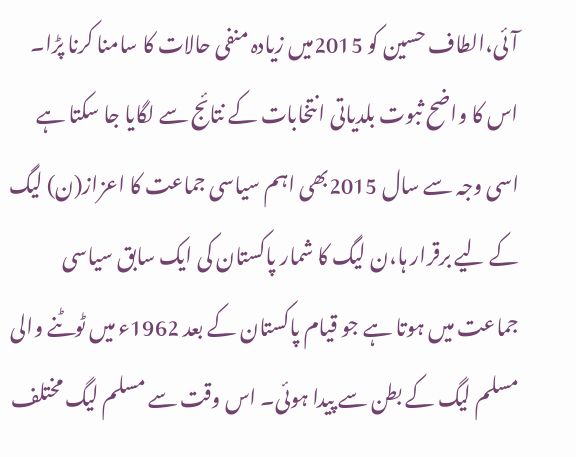آئی،الطاف حسین کو 2015میں زیادہ منفی حالات کا سامنا کرنا پڑا۔ اس کا واضح ثبوت بلدیاتی انتخابات کے نتائج سے لگایا جا سکتا ہے اسی وجہ سے سال 2015بھی اہم سیاسی جماعت کا اعزاز(ن) لیگ کے لیے برقرار ہا،ن لیگ کا شمار پاکستان کی ایک سابق سیاسی جماعت میں ہوتا ہے جو قیام پاکستان کے بعد 1962ء میں ٹوٹنے والی مسلم لیگ کے بطن سے پیدا ہوئی۔ اس وقت سے مسلم لیگ مختلف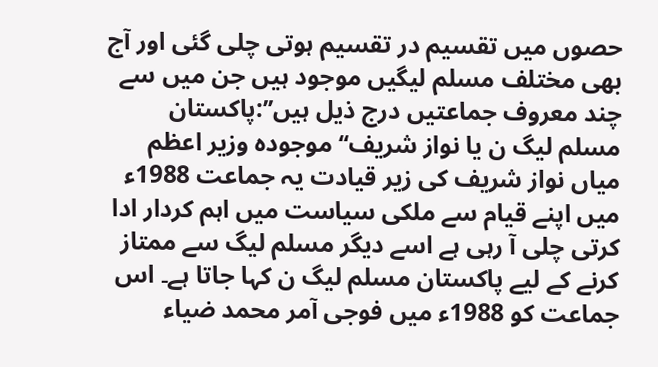حصوں میں تقسیم در تقسیم ہوتی چلی گئی اور آج بھی مختلف مسلم لیگیں موجود ہیں جن میں سے چند معروف جماعتیں درج ذیل ہیں’’:پاکستان مسلم لیگ ن یا نواز شریف‘‘ موجودہ وزیر اعظم میاں نواز شریف کی زیر قیادت یہ جماعت 1988ء میں اپنے قیام سے ملکی سیاست میں اہم کردار ادا کرتی چلی آ رہی ہے اسے دیگر مسلم لیگ سے ممتاز کرنے کے لیے پاکستان مسلم لیگ ن کہا جاتا ہے۔ اس جماعت کو 1988ء میں فوجی آمر محمد ضیاء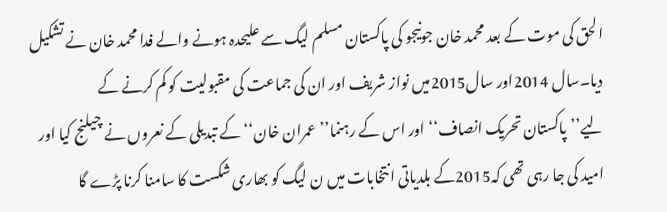الحق کی موت کے بعد محمد خان جونیجو کی پاکستان مسلم لیگ سے علیحدہ ہونے والے فدا محمد خان نے تشکیل دیا۔سال 2014اور سال2015میں نواز شریف اور ان کی جماعت کی مقبولیت کو کم کرنے کے لیے’’پاکستان تحریک انصاف‘‘اور اس کے رہنما’’عمران خان‘‘ کے تبدیلی کے نعروں نے چیلنج کیا اور امید کی جا رہی تھی کہ2015کے بلدیاتی انتخابات میں ن لیگ کو بھاری شکست کا سامنا کرنا پڑے گا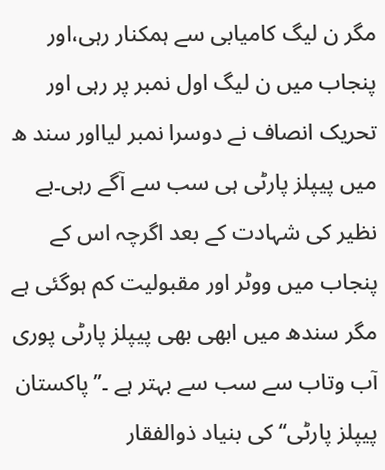مگر ن لیگ کامیابی سے ہمکنار رہی،اور پنجاب میں ن لیگ اول نمبر پر رہی اور تحریک انصاف نے دوسرا نمبر لیااور سند ھ میں پیپلز پارٹی ہی سب سے آگے رہی۔بے نظیر کی شہادت کے بعد اگرچہ اس کے پنجاب میں ووٹر اور مقبولیت کم ہوگئی ہے مگر سندھ میں ابھی بھی پیپلز پارٹی پوری آب وتاب سے سب سے بہتر ہے ۔’’پاکستان پیپلز پارٹی‘‘ کی بنیاد ذوالفقار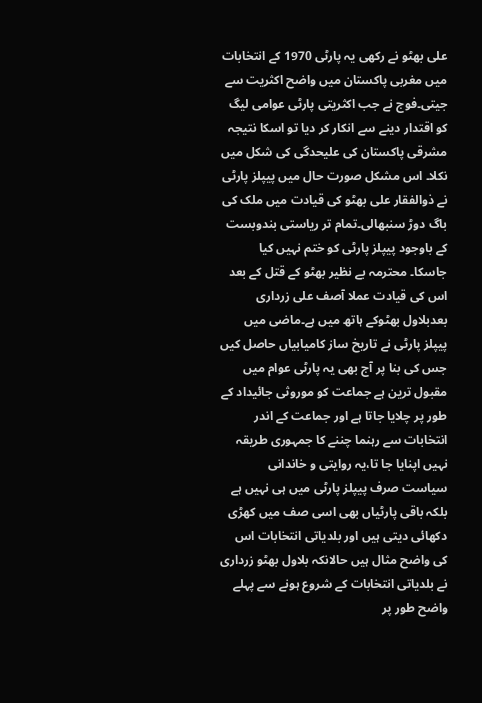علی بھٹو نے رکھی یہ پارٹی 1970 کے انتخابات میں مغربی پاکستان میں واضح اکثریت سے جیتی۔فوج نے جب اکثریتی پارٹی عوامی لیگ کو اقتدار دینے سے انکار کر دیا تو اسکا نتیجہ مشرقی پاکستان کی علیحدگی کی شکل میں نکلا۔ اس مشکل صورت حال میں پیپلز پارٹی نے ذوالفقار علی بھٹو کی قیادت میں ملک کی باگ دوڑ سنبھالی۔تمام تر ریاستی بندوبست کے باوجود پیپلز پارٹی کو ختم نہیں کیا جاسکا۔ محترمہ بے نظیر بھٹو کے قتل کے بعد اس کی قیادت عملا آصف علی زرداری بعدبلاول بھٹوکے ہاتھ میں ہے۔ماضی میں پیپلز پارٹی نے تاریخ ساز کامیابیاں حاصل کیں جس کی بنا پر آج بھی یہ پارٹی عوام میں مقبول ترین ہے جماعت کو موروثی جائیداد کے طور پر چلایا جاتا ہے اور جماعت کے اندر انتخابات سے رہنما چننے کا جمہوری طریقہ نہیں اپنایا جا تا،یہ روایتی و خاندانی سیاست صرف پیپلز پارٹی میں ہی نہیں ہے بلکہ باقی پارٹیاں بھی اسی صف میں کھڑی دکھائی دیتی ہیں اور بلدیاتی انتخابات اس کی واضح مثال ہیں حالانکہ بلاول بھٹو زرداری نے بلدیاتی انتخابات کے شروع ہونے سے پہلے واضح طور پر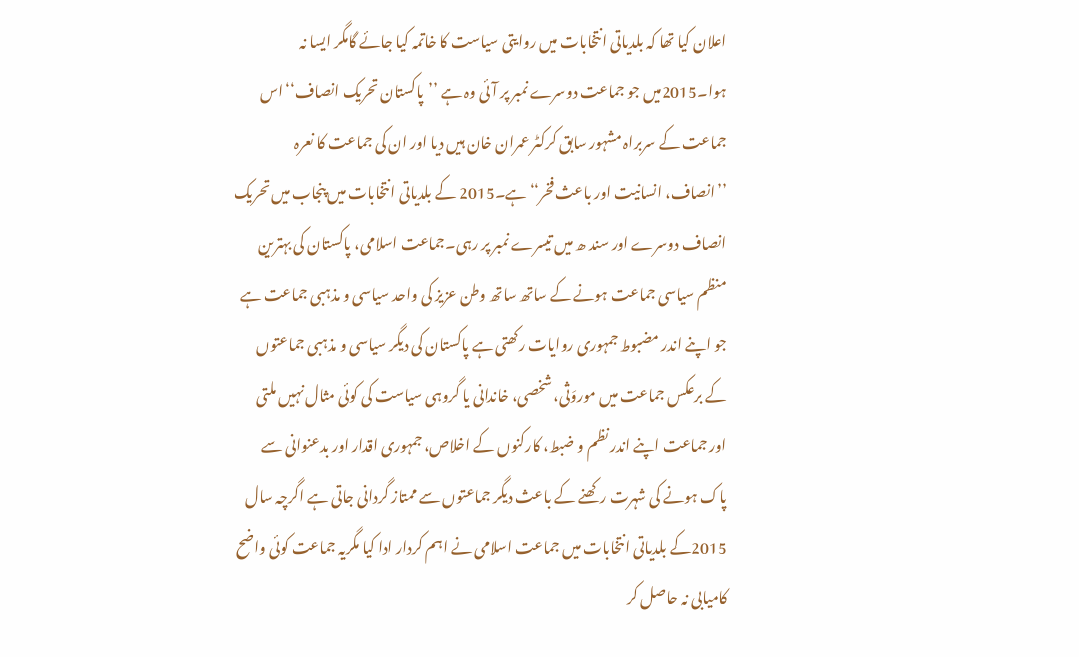اعلان کیا تھا کہ بلدیاتی انتخابات میں روایتی سیاست کا خاتمہ کیا جائے گامگر ایسا نہ ہوا۔2015میں جو جماعت دوسرے نمبر پر آئی وہ ہے ’’پاکستان تحریک انصاف‘‘اس جماعت کے سربراہ مشہور سابق کرکٹر عمران خان ہیں دیا اور ان کی جماعت کا نعرہ ’’انصاف، انسانیت اور باعث فخر‘‘ہے۔2015 کے بلدیاتی انتخابات میں پنجاب میں تحریک انصاف دوسرے اور سند ھ میں تیسرے نمبر پر رہی۔جماعت اسلامی، پاکستان کی بہترین منظم سیاسی جماعت ہونے کے ساتھ ساتھ وطن عزیز کی واحد سیاسی و مذہبی جماعت ہے جو اپنے اندر مضبوط جمہوری روایات رکھتی ہے پاکستان کی دیگر سیاسی و مذہبی جماعتوں کے برعکس جماعت میں موروَثی، شخصی، خاندانی یا گروہی سیاست کی کوئی مثال نہیں ملتی اور جماعت اپنے اندر نظم و ضبط، کارکنوں کے اخلاص، جمہوری اقدار اور بدعنوانی سے پاک ہونے کی شہرت رکھنے کے باعث دیگر جماعتوں سے ممتاز گردانی جاتی ہے اگرچہ سال 2015کے بلدیاتی انتخابات میں جماعت اسلامی نے اہم کردار ادا کیا مگریہ جماعت کوئی واضح کامیابی نہ حاصل کر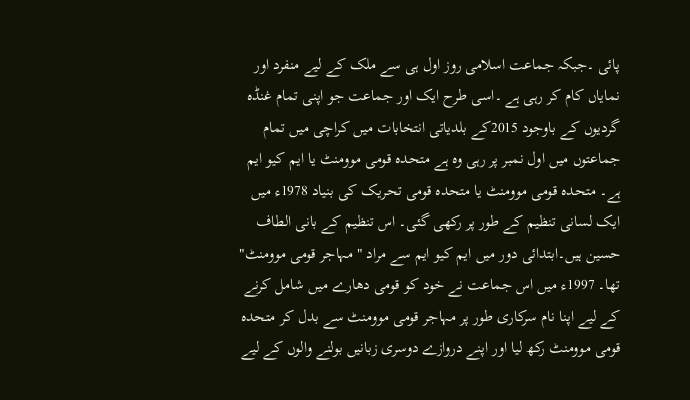پائی ۔جبکہ جماعت اسلامی روز اول ہی سے ملک کے لیے منفرد اور نمایاں کام کر رہی ہے ۔اسی طرح ایک اور جماعت جو اپنی تمام غنڈہ گردیوں کے باوجود 2015کے بلدیاتی انتخابات میں کراچی میں تمام جماعتوں میں اول نمبر پر رہی وہ ہے متحدہ قومی موومنٹ یا ایم کیو ایم ہے۔ متحدہ قومی موومنٹ یا متحدہ قومی تحریک کی بنیاد 1978ء میں ایک لسانی تنظیم کے طور پر رکھی گئی۔ اس تنظیم کے بانی الطاف حسین ہیں۔ابتدائی دور میں ایم کیو ایم سے مراد "مہاجر قومی موومنٹ" تھا۔ 1997ء میں اس جماعت نے خود کو قومی دھارے میں شامل کرنے کے لیے اپنا نام سرکاری طور پر مہاجر قومی موومنٹ سے بدل کر متحدہ قومی موومنٹ رکھ لیا اور اپنے دروازے دوسری زبانیں بولنے والوں کے لیے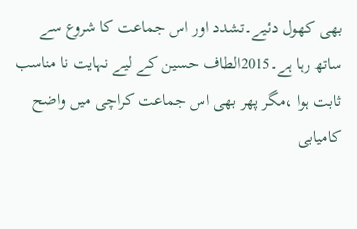بھی کھول دئیے۔تشدد اور اس جماعت کا شروع سے ساتھ رہا ہے۔2015الطاف حسین کے لیے نہایت نا مناسب ثابت ہوا ،مگر پھر بھی اس جماعت کراچی میں واضح کامیابی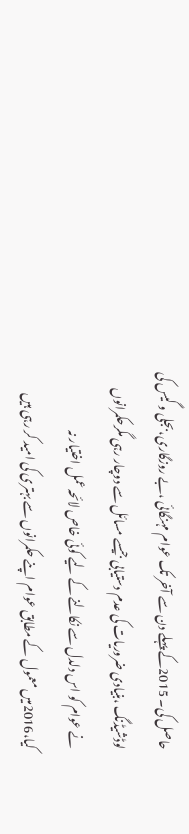حاصل کی۔ 2015کے پہلے دن سے آخر تک عوام مہنگائی ،بے روزگاری،بجلی و گیس کی لوڈشیڈنگ ،بنیادی ضروریات کی عدم دستیابی جیسے مسائل سے دوچار رہی مگرحکمرانوں نے عوام کو اس دلدل سے نکالنے کے لیے کوئی خاص لائحہ عمل اختیار نہ کیا،2016میں معمول کے مطابق عوام اپنے حکمرانوں سے بہتری کی امید کر رہی ہیں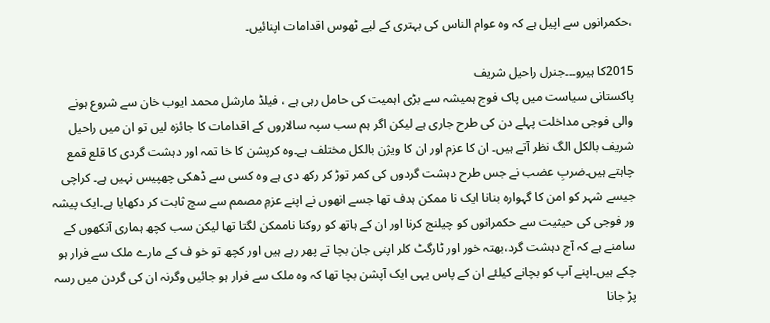،حکمرانوں سے اپیل ہے کہ وہ عوام الناس کی بہتری کے لیے ٹھوس اقدامات اپنائیں۔

2015کا ہیرو۔۔۔جنرل راحیل شریف
پاکستانی سیاست میں پاک فوج ہمیشہ سے بڑی اہمیت کی حامل رہی ہے ، فیلڈ مارشل محمد ایوب خان سے شروع ہونے والی فوجی مداخلت پہلے دن کی طرح جاری ہے لیکن اگر ہم سب سپہ سالاروں کے اقدامات کا جائزہ لیں تو ان میں راحیل شریف بالکل الگ نظر آتے ہیں۔ ان کا عزم اور ان کا ویژن بالکل مختلف ہے۔وہ کرپشن کا خا تمہ اور دہشت گردی کا قلع قمع چاہتے ہیں۔ضربِ عضب نے جس طرح دہشت گردوں کی کمر توڑ کر رکھ دی ہے وہ کسی سے ڈھکی چھپیس نہیں ہے۔ کراچی جیسے شہر کو امن کا گہوارہ بنانا ایک نا ممکن ہدف تھا جسے انھوں نے اپنے عزمِ مصمم سے سچ ثابت کر دکھایا ہے۔ایک پیشہ ور فوجی کی حیثیت سے حکمرانوں کو چیلنج کرنا اور ان کے ہاتھ کو روکنا ناممکن لگتا تھا لیکن سب کچھ ہماری آنکھوں کے سامنے ہے کہ آج دہشت گرد،بھتہ خور اور ٹارگٹ کلر اپنی جان بچا تے پھر رہے ہیں اور کچھ تو خو ف کے مارے ملک سے فرار ہو چکے ہیں۔اپنے آپ کو بچانے کیلئے ان کے پاس یہی ایک آپشن بچا تھا کہ وہ ملک سے فرار ہو جائیں وگرنہ ان کی گردن میں رسہ پڑ جانا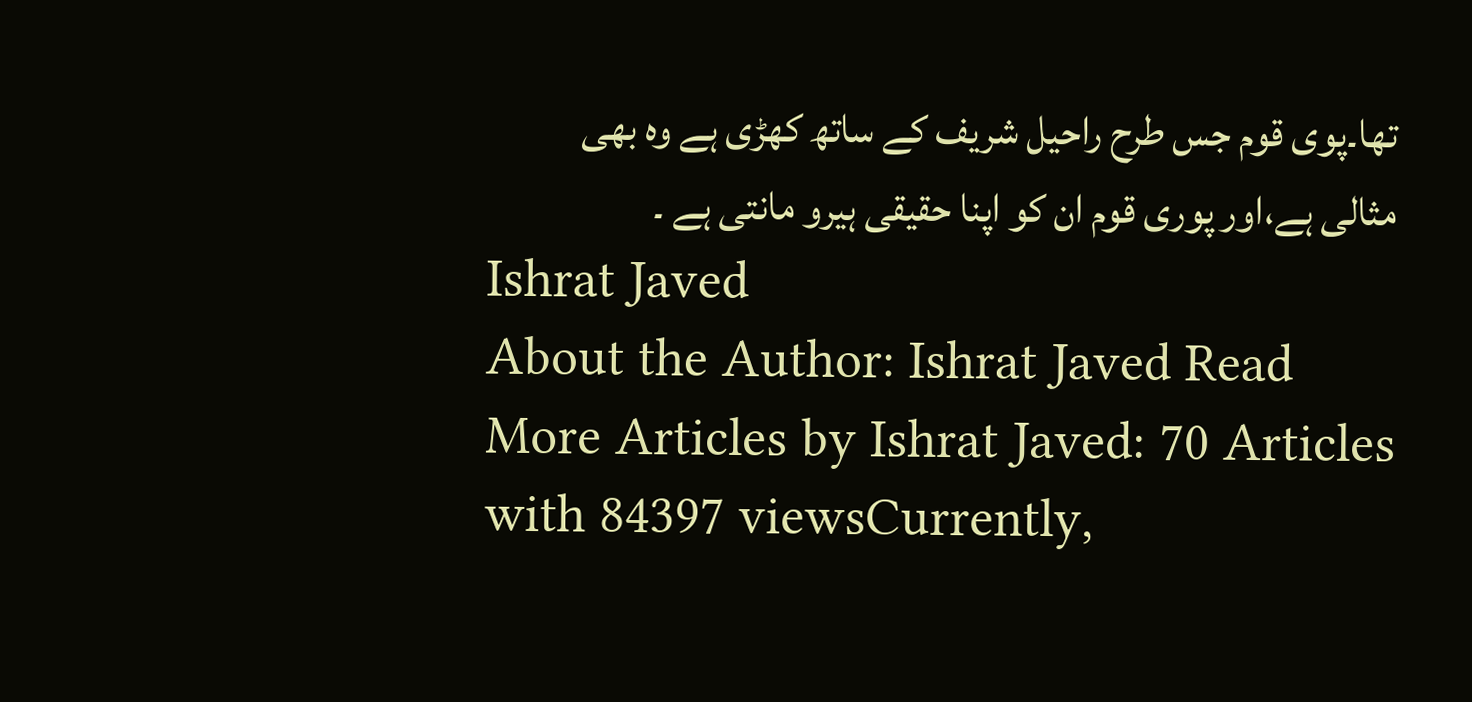تھا۔پوی قوم جس طرح راحیل شریف کے ساتھ کھڑی ہے وہ بھی مثالی ہے،اور پوری قوم ان کو اپنا حقیقی ہیرو مانتی ہے ۔
Ishrat Javed
About the Author: Ishrat Javed Read More Articles by Ishrat Javed: 70 Articles with 84397 viewsCurrently,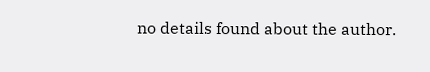no details found about the author.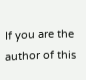If you are the author of this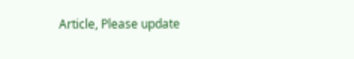Article, Please update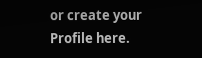or create your Profile here.